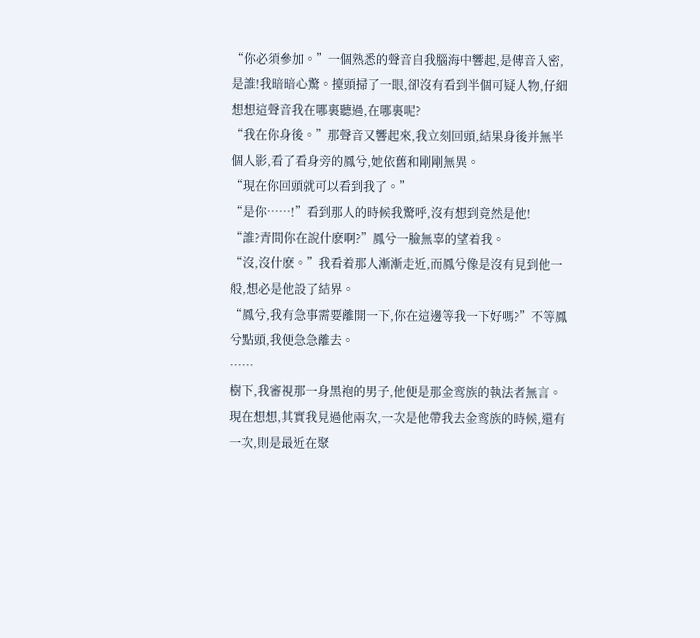“你必須參加。”一個熟悉的聲音自我腦海中響起,是傳音入密,是誰!我暗暗心驚。擡頭掃了一眼,卻沒有看到半個可疑人物,仔細想想這聲音我在哪裏聽過,在哪裏呢?
“我在你身後。”那聲音又響起來,我立刻回頭,結果身後并無半個人影,看了看身旁的鳳兮,她依舊和剛剛無異。
“現在你回頭就可以看到我了。”
“是你……!”看到那人的時候我驚呼,沒有想到竟然是他!
“誰?青間你在說什麽啊?”鳳兮一臉無辜的望着我。
“沒,沒什麽。”我看着那人漸漸走近,而鳳兮像是沒有見到他一般,想必是他設了結界。
“鳳兮,我有急事需要離開一下,你在這邊等我一下好嗎?”不等鳳兮點頭,我便急急離去。
……
樹下,我審視那一身黑袍的男子,他便是那金鸾族的執法者無言。現在想想,其實我見過他兩次,一次是他帶我去金鸾族的時候,還有一次,則是最近在聚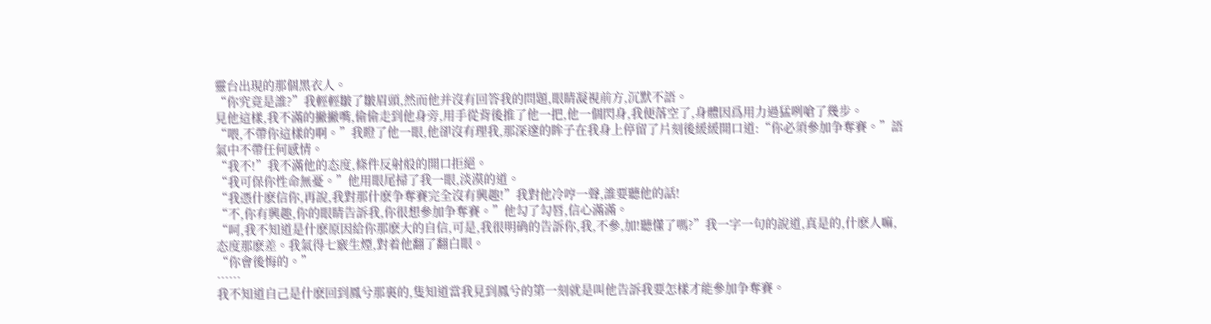靈台出現的那個黑衣人。
“你究竟是誰?”我輕輕皺了皺眉頭,然而他并沒有回答我的問題,眼睛凝視前方,沉默不語。
見他這樣,我不滿的撇撇嘴,偷偷走到他身旁,用手從背後推了他一把,他一個閃身,我便落空了,身體因爲用力過猛咧嗆了幾步。
“喂,不帶你這樣的啊。”我瞪了他一眼,他卻沒有理我,那深邃的眸子在我身上停留了片刻後緩緩開口道:“你必須參加争奪賽。”語氣中不帶任何感情。
“我不!”我不滿他的态度,條件反射般的開口拒絕。
“我可保你性命無憂。”他用眼尾掃了我一眼,淡漠的道。
“我憑什麽信你,再說,我對那什麽争奪賽完全沒有興趣!”我對他冷哼一聲,誰要聽他的話!
“不,你有興趣,你的眼睛告訴我,你很想參加争奪賽。”他勾了勾唇,信心滿滿。
“呵,我不知道是什麽原因給你那麽大的自信,可是,我很明确的告訴你,我,不參,加!聽懂了嗎?”我一字一句的說道,真是的,什麽人嘛,态度那麽差。我氣得七竅生煙,對着他翻了翻白眼。
“你會後悔的。”
……
我不知道自己是什麽回到鳳兮那裏的,隻知道當我見到鳳兮的第一刻就是叫他告訴我要怎樣才能參加争奪賽。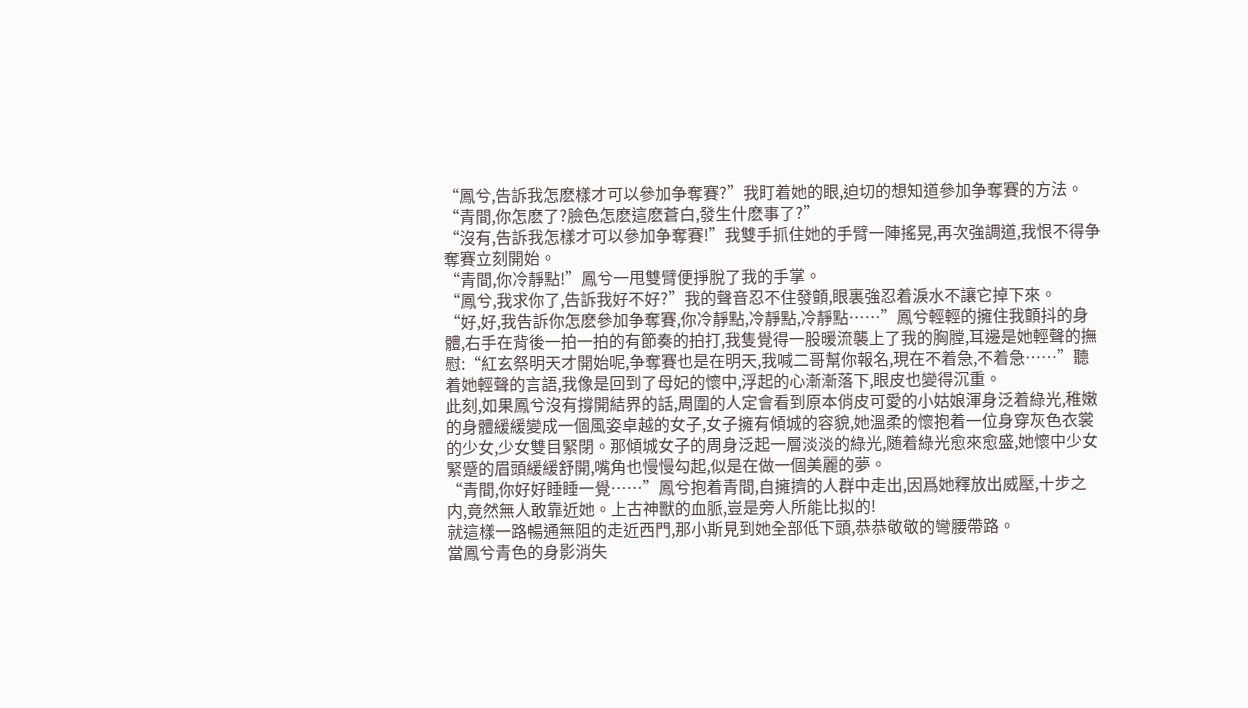“鳳兮,告訴我怎麽樣才可以參加争奪賽?”我盯着她的眼,迫切的想知道參加争奪賽的方法。
“青間,你怎麽了?臉色怎麽這麽蒼白,發生什麽事了?”
“沒有,告訴我怎樣才可以參加争奪賽!”我雙手抓住她的手臂一陣搖晃,再次強調道,我恨不得争奪賽立刻開始。
“青間,你冷靜點!”鳳兮一甩雙臂便掙脫了我的手掌。
“鳳兮,我求你了,告訴我好不好?”我的聲音忍不住發顫,眼裏強忍着淚水不讓它掉下來。
“好,好,我告訴你怎麽參加争奪賽,你冷靜點,冷靜點,冷靜點……”鳳兮輕輕的擁住我顫抖的身體,右手在背後一拍一拍的有節奏的拍打,我隻覺得一股暖流襲上了我的胸膛,耳邊是她輕聲的撫慰:“紅玄祭明天才開始呢,争奪賽也是在明天,我喊二哥幫你報名,現在不着急,不着急……”聽着她輕聲的言語,我像是回到了母妃的懷中,浮起的心漸漸落下,眼皮也變得沉重。
此刻,如果鳳兮沒有撐開結界的話,周圍的人定會看到原本俏皮可愛的小姑娘渾身泛着綠光,稚嫩的身體緩緩變成一個風姿卓越的女子,女子擁有傾城的容貌,她溫柔的懷抱着一位身穿灰色衣裳的少女,少女雙目緊閉。那傾城女子的周身泛起一層淡淡的綠光,随着綠光愈來愈盛,她懷中少女緊蹙的眉頭緩緩舒開,嘴角也慢慢勾起,似是在做一個美麗的夢。
“青間,你好好睡睡一覺……”鳳兮抱着青間,自擁擠的人群中走出,因爲她釋放出威壓,十步之内,竟然無人敢靠近她。上古神獸的血脈,豈是旁人所能比拟的!
就這樣一路暢通無阻的走近西門,那小斯見到她全部低下頭,恭恭敬敬的彎腰帶路。
當鳳兮青色的身影消失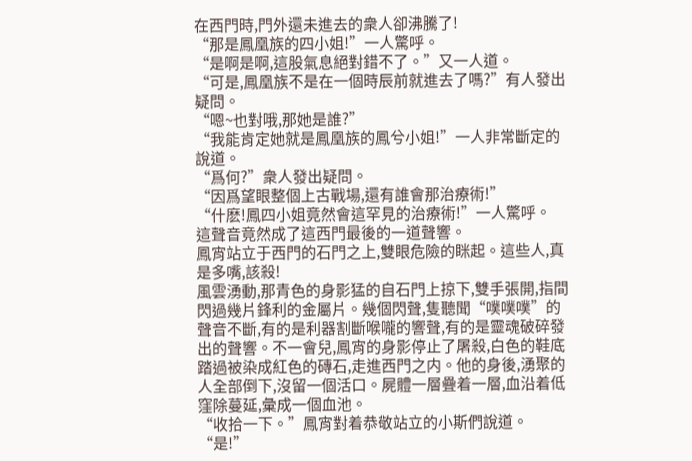在西門時,門外還未進去的衆人卻沸騰了!
“那是鳳凰族的四小姐!”一人驚呼。
“是啊是啊,這股氣息絕對錯不了。”又一人道。
“可是,鳳凰族不是在一個時辰前就進去了嗎?”有人發出疑問。
“嗯~也對哦,那她是誰?”
“我能肯定她就是鳳凰族的鳳兮小姐!”一人非常斷定的說道。
“爲何?”衆人發出疑問。
“因爲望眼整個上古戰場,還有誰會那治療術!”
“什麽!鳳四小姐竟然會這罕見的治療術!”一人驚呼。
這聲音竟然成了這西門最後的一道聲響。
鳳宵站立于西門的石門之上,雙眼危險的眯起。這些人,真是多嘴,該殺!
風雲湧動,那青色的身影猛的自石門上掠下,雙手張開,指間閃過幾片鋒利的金屬片。幾個閃聲,隻聽聞“噗噗噗”的聲音不斷,有的是利器割斷喉嚨的響聲,有的是靈魂破碎發出的聲響。不一會兒,鳳宵的身影停止了屠殺,白色的鞋底踏過被染成紅色的磚石,走進西門之内。他的身後,湧聚的人全部倒下,沒留一個活口。屍體一層疊着一層,血沿着低窪除蔓延,彙成一個血池。
“收拾一下。”鳳宵對着恭敬站立的小斯們說道。
“是!”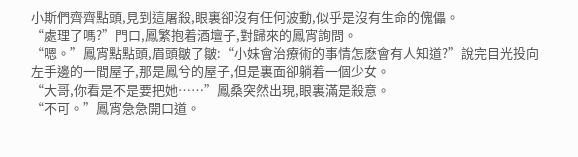小斯們齊齊點頭,見到這屠殺,眼裏卻沒有任何波動,似乎是沒有生命的傀儡。
“處理了嗎?”門口,鳳繁抱着酒壇子,對歸來的鳳宵詢問。
“嗯。”鳳宵點點頭,眉頭皺了皺:“小妹會治療術的事情怎麽會有人知道?”說完目光投向左手邊的一間屋子,那是鳳兮的屋子,但是裏面卻躺着一個少女。
“大哥,你看是不是要把她……”鳳桑突然出現,眼裏滿是殺意。
“不可。”鳳宵急急開口道。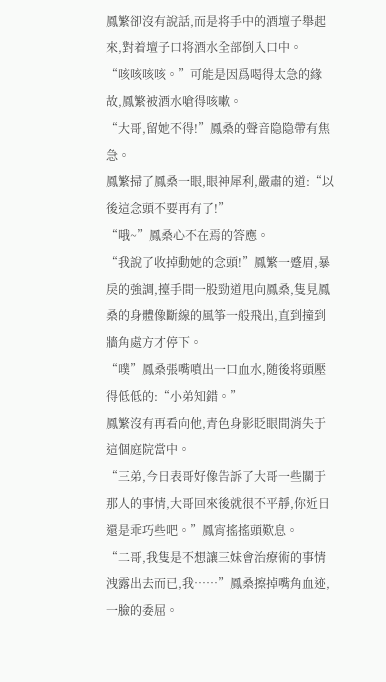鳳繁卻沒有說話,而是将手中的酒壇子舉起來,對着壇子口将酒水全部倒入口中。
“咳咳咳咳。”可能是因爲喝得太急的緣故,鳳繁被酒水嗆得咳嗽。
“大哥,留她不得!”鳳桑的聲音隐隐帶有焦急。
鳳繁掃了鳳桑一眼,眼神犀利,嚴肅的道:“以後這念頭不要再有了!”
“哦~”鳳桑心不在焉的答應。
“我說了收掉動她的念頭!”鳳繁一蹙眉,暴戾的強調,擡手間一股勁道甩向鳳桑,隻見鳳桑的身體像斷線的風筝一般飛出,直到撞到牆角處方才停下。
“噗”鳳桑張嘴噴出一口血水,随後将頭壓得低低的:“小弟知錯。”
鳳繁沒有再看向他,青色身影眨眼間消失于這個庭院當中。
“三弟,今日表哥好像告訴了大哥一些關于那人的事情,大哥回來後就很不平靜,你近日還是乖巧些吧。”鳳宵搖搖頭歎息。
“二哥,我隻是不想讓三妹會治療術的事情洩露出去而已,我……”鳳桑擦掉嘴角血迹,一臉的委屈。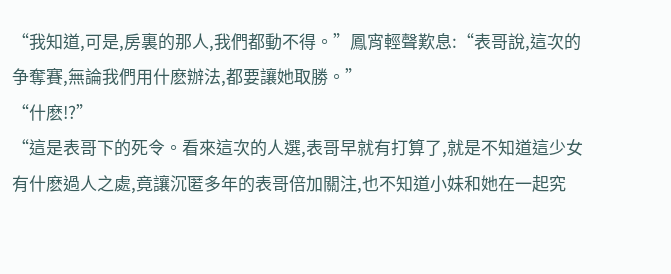“我知道,可是,房裏的那人,我們都動不得。”鳳宵輕聲歎息:“表哥說,這次的争奪賽,無論我們用什麽辦法,都要讓她取勝。”
“什麽!?”
“這是表哥下的死令。看來這次的人選,表哥早就有打算了,就是不知道這少女有什麽過人之處,竟讓沉匿多年的表哥倍加關注,也不知道小妹和她在一起究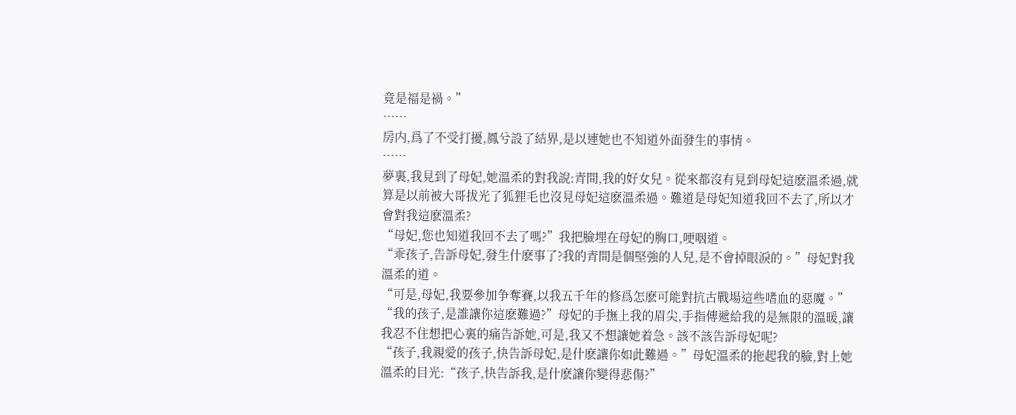竟是福是禍。”
……
房内,爲了不受打擾,鳳兮設了結界,是以連她也不知道外面發生的事情。
……
夢裏,我見到了母妃,她溫柔的對我說:青間,我的好女兒。從來都沒有見到母妃這麽溫柔過,就算是以前被大哥拔光了狐狸毛也沒見母妃這麽溫柔過。難道是母妃知道我回不去了,所以才會對我這麽溫柔?
“母妃,您也知道我回不去了嗎?”我把臉埋在母妃的胸口,哽咽道。
“乖孩子,告訴母妃,發生什麽事了?我的青間是個堅強的人兒,是不會掉眼淚的。”母妃對我溫柔的道。
“可是,母妃,我要參加争奪賽,以我五千年的修爲怎麽可能對抗古戰場這些嗜血的惡魔。”
“我的孩子,是誰讓你這麽難過?”母妃的手撫上我的眉尖,手指傳遞給我的是無限的溫暖,讓我忍不住想把心裏的痛告訴她,可是,我又不想讓她着急。該不該告訴母妃呢?
“孩子,我親愛的孩子,快告訴母妃,是什麽讓你如此難過。”母妃溫柔的拖起我的臉,對上她溫柔的目光:“孩子,快告訴我,是什麽讓你變得悲傷?”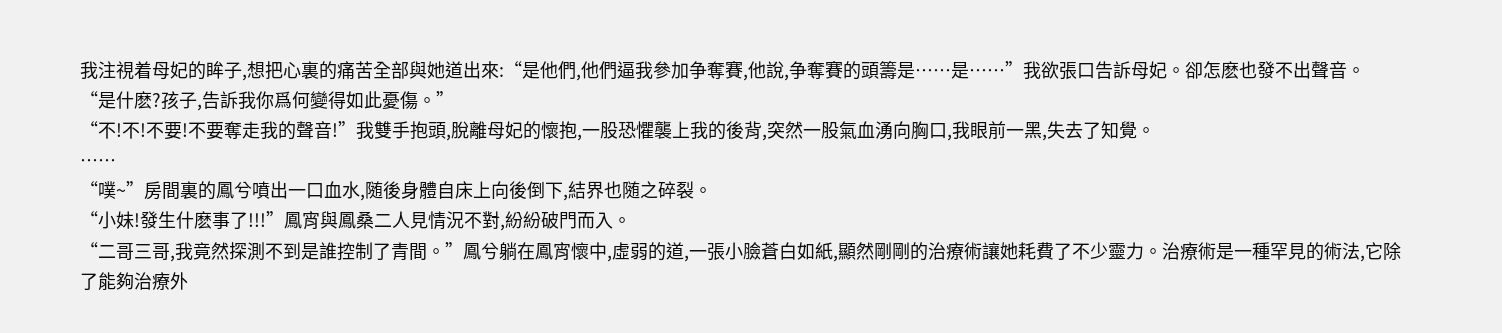我注視着母妃的眸子,想把心裏的痛苦全部與她道出來:“是他們,他們逼我參加争奪賽,他說,争奪賽的頭籌是……是……”我欲張口告訴母妃。卻怎麽也發不出聲音。
“是什麽?孩子,告訴我你爲何變得如此憂傷。”
“不!不!不要!不要奪走我的聲音!”我雙手抱頭,脫離母妃的懷抱,一股恐懼襲上我的後背,突然一股氣血湧向胸口,我眼前一黑,失去了知覺。
……
“噗~”房間裏的鳳兮噴出一口血水,随後身體自床上向後倒下,結界也随之碎裂。
“小妹!發生什麽事了!!!”鳳宵與鳳桑二人見情況不對,紛紛破門而入。
“二哥三哥,我竟然探測不到是誰控制了青間。”鳳兮躺在鳳宵懷中,虛弱的道,一張小臉蒼白如紙,顯然剛剛的治療術讓她耗費了不少靈力。治療術是一種罕見的術法,它除了能夠治療外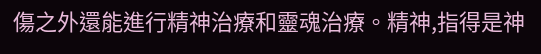傷之外還能進行精神治療和靈魂治療。精神,指得是神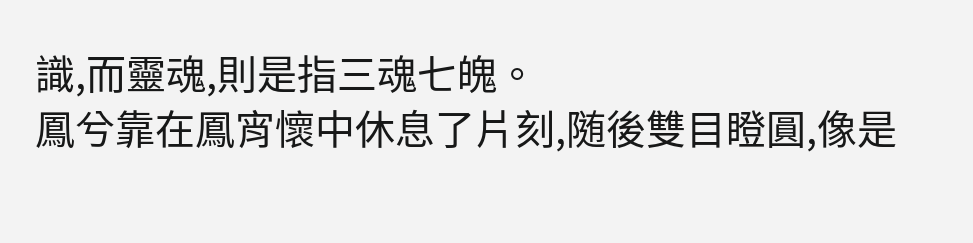識,而靈魂,則是指三魂七魄。
鳳兮靠在鳳宵懷中休息了片刻,随後雙目瞪圓,像是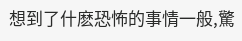想到了什麽恐怖的事情一般,驚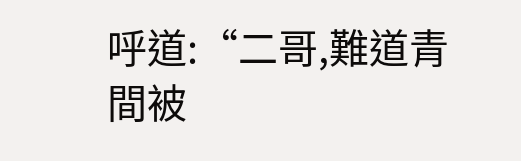呼道:“二哥,難道青間被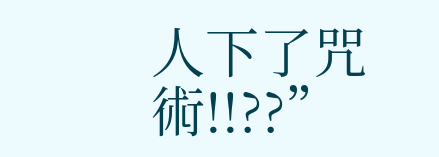人下了咒術!!??”